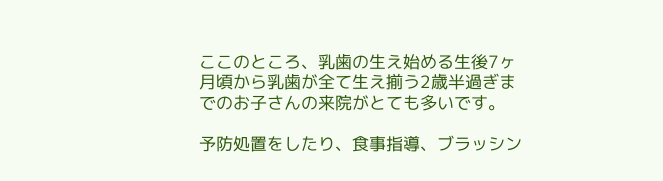ここのところ、乳歯の生え始める生後7ヶ月頃から乳歯が全て生え揃う2歳半過ぎまでのお子さんの来院がとても多いです。

予防処置をしたり、食事指導、ブラッシン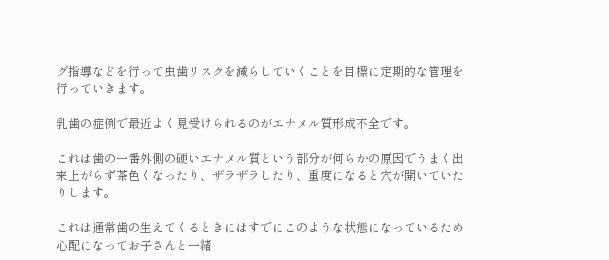グ指導などを行って虫歯リスクを減らしていくことを目標に定期的な管理を行っていきます。

乳歯の症例で最近よく見受けられるのがエナメル質形成不全です。

これは歯の一番外側の硬いエナメル質という部分が何らかの原因でうまく出来上がらず茶色くなったり、ザラザラしたり、重度になると穴が開いていたりします。

これは通常歯の生えてくるときにはすでにこのような状態になっているため心配になってお子さんと一緒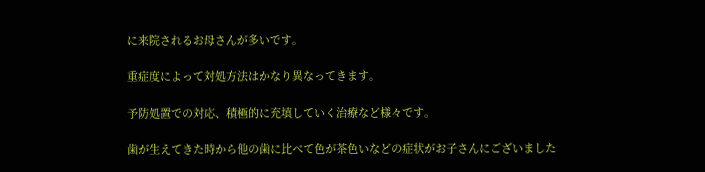に来院されるお母さんが多いです。

重症度によって対処方法はかなり異なってきます。

予防処置での対応、積極的に充填していく治療など様々です。

歯が生えてきた時から他の歯に比べて色が茶色いなどの症状がお子さんにございました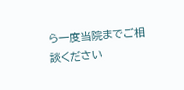ら一度当院までご相談ください